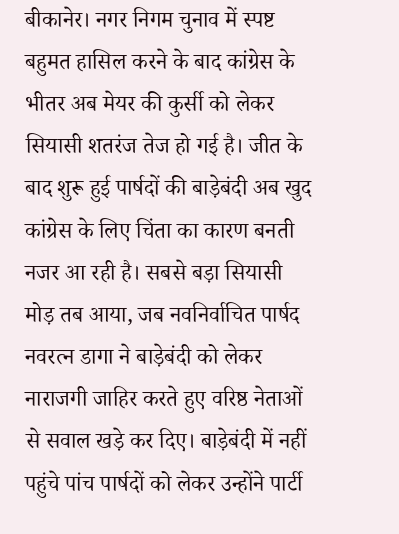बीकानेर। नगर निगम चुनाव में स्पष्ट बहुमत हासिल करने के बाद कांग्रेस के भीतर अब मेयर की कुर्सी को लेकर सियासी शतरंज तेज हो गई है। जीत के बाद शुरू हुई पार्षदों की बाड़ेबंदी अब खुद कांग्रेस के लिए चिंता का कारण बनती नजर आ रही है। सबसे बड़ा सियासी मोड़ तब आया, जब नवनिर्वाचित पार्षद नवरत्न डागा ने बाड़ेबंदी को लेकर नाराजगी जाहिर करते हुए वरिष्ठ नेताओं से सवाल खड़े कर दिए। बाड़ेबंदी में नहीं पहुंचे पांच पार्षदों को लेकर उन्होंने पार्टी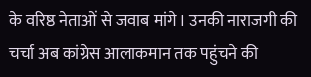के वरिष्ठ नेताओं से जवाब मांगे। उनकी नाराजगी की चर्चा अब कांग्रेस आलाकमान तक पहुंचने की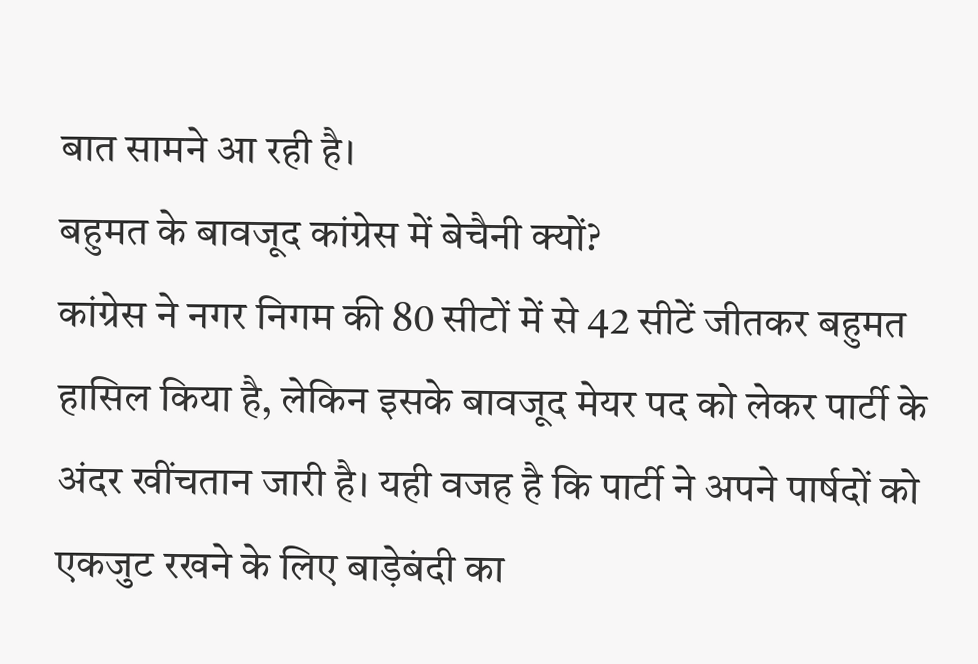बात सामने आ रही है।
बहुमत के बावजूद कांग्रेस में बेचैनी क्यों?
कांग्रेस ने नगर निगम की 80 सीटों में से 42 सीटें जीतकर बहुमत हासिल किया है, लेकिन इसके बावजूद मेयर पद को लेकर पार्टी के अंदर खींचतान जारी है। यही वजह है कि पार्टी ने अपने पार्षदों को एकजुट रखने के लिए बाड़ेबंदी का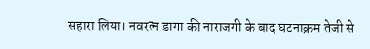सहारा लिया। नवरत्न डागा की नाराजगी के बाद घटनाक्रम तेजी से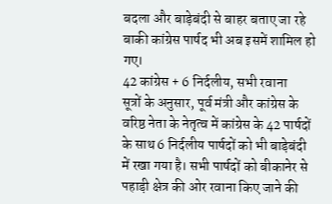बदला और बाड़ेबंदी से बाहर बताए जा रहे बाकी कांग्रेस पार्षद भी अब इसमें शामिल हो गए।
42 कांग्रेस + 6 निर्दलीय, सभी रवाना
सूत्रों के अनुसार, पूर्व मंत्री और कांग्रेस के वरिष्ठ नेता के नेतृत्व में कांग्रेस के 42 पार्षदों के साथ 6 निर्दलीय पार्षदों को भी बाड़ेबंदी में रखा गया है। सभी पार्षदों को बीकानेर से पहाड़ी क्षेत्र की ओर रवाना किए जाने की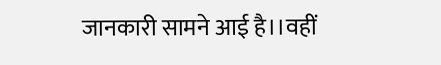जानकारी सामने आई है।।वहीं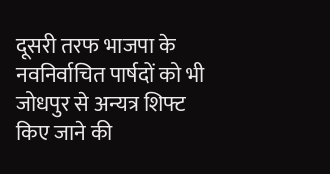दूसरी तरफ भाजपा के नवनिर्वाचित पार्षदों को भी जोधपुर से अन्यत्र शिफ्ट किए जाने की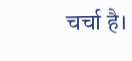चर्चा है।